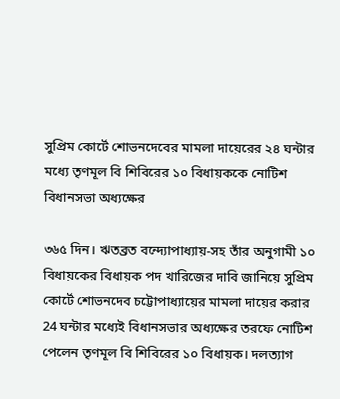সুপ্রিম কোর্টে শোভনদেবের মামলা দায়েরের ২৪ ঘন্টার মধ্যে তৃণমূল বি শিবিরের ১০ বিধায়ককে নোটিশ বিধানসভা অধ্যক্ষের

৩৬৫ দিন। ঋতব্রত বন্দ্যোপাধ্যায়-সহ তাঁর অনুগামী ১০ বিধায়কের বিধায়ক পদ খারিজের দাবি জানিয়ে সুপ্রিম কোর্টে শোভনদেব চট্টোপাধ্যায়ের মামলা দায়ের করার 24 ঘন্টার মধ্যেই বিধানসভার অধ্যক্ষের তরফে নোটিশ পেলেন তৃণমূল বি শিবিরের ১০ বিধায়ক। দলত্যাগ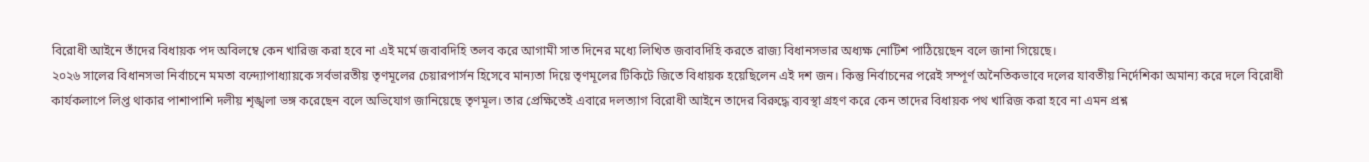বিরোধী আইনে তাঁদের বিধায়ক পদ অবিলম্বে কেন খারিজ করা হবে না এই মর্মে জবাবদিহি তলব করে আগামী সাত দিনের মধ্যে লিখিত জবাবদিহি করতে রাজ্য বিধানসভার অধ্যক্ষ নোটিশ পাঠিয়েছেন বলে জানা গিয়েছে।
২০২৬ সালের বিধানসভা নির্বাচনে মমতা বন্দ্যোপাধ্যায়কে সর্বভারতীয় তৃণমূলের চেয়ারপার্সন হিসেবে মান্যতা দিয়ে তৃণমূলের টিকিটে জিতে বিধায়ক হয়েছিলেন এই দশ জন। কিন্তু নির্বাচনের পরেই সম্পূর্ণ অনৈতিকভাবে দলের যাবতীয় নির্দেশিকা অমান্য করে দলে বিরোধী কার্যকলাপে লিপ্ত থাকার পাশাপাশি দলীয় শৃঙ্খলা ভঙ্গ করেছেন বলে অভিযোগ জানিয়েছে তৃণমূল। তার প্রেক্ষিতেই এবারে দলত্যাগ বিরোধী আইনে তাদের বিরুদ্ধে ব্যবস্থা গ্রহণ করে কেন তাদের বিধায়ক পথ খারিজ করা হবে না এমন প্রশ্ন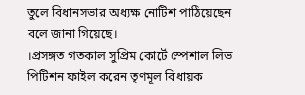তুলে বিধানসভার অধ্যক্ষ নোটিশ পাঠিয়েছেন বলে জানা গিয়েছে।
।প্রসঙ্গত গতকাল সুপ্রিম কোর্টে স্পেশাল লিভ পিটিশন ফাইল করেন তৃণমূল বিধায়ক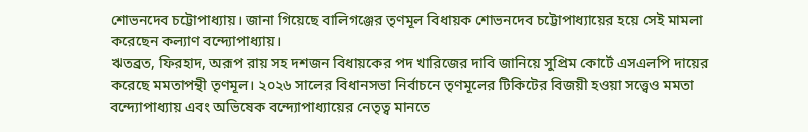শোভনদেব চট্টোপাধ্যায়। জানা গিয়েছে বালিগঞ্জের তৃণমূল বিধায়ক শোভনদেব চট্টোপাধ্যায়ের হয়ে সেই মামলা করেছেন কল্যাণ বন্দ্যোপাধ্যায়।
ঋতব্রত, ফিরহাদ, অরূপ রায় সহ দশজন বিধায়কের পদ খারিজের দাবি জানিয়ে সুপ্রিম কোর্টে এসএলপি দায়ের করেছে মমতাপন্থী তৃণমূল। ২০২৬ সালের বিধানসভা নির্বাচনে তৃণমূলের টিকিটের বিজয়ী হওয়া সত্ত্বেও মমতা বন্দ্যোপাধ্যায় এবং অভিষেক বন্দ্যোপাধ্যায়ের নেতৃত্ব মানতে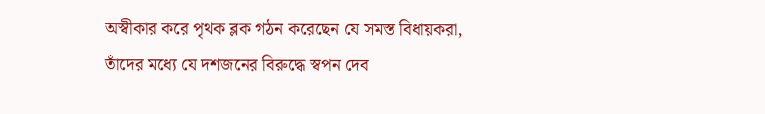অস্বীকার করে পৃথক ব্লক গঠন করেছেন যে সমস্ত বিধায়করা, তাঁদের মধ্যে যে দশজনের বিরুদ্ধে স্বপন দেব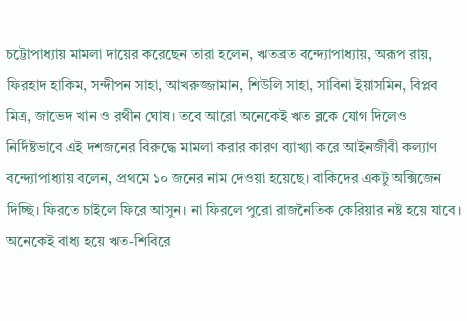চট্টোপাধ্যায় মামলা দায়ের করেছেন তারা হলেন, ঋতব্রত বন্দ্যোপাধ্যায়, অরূপ রায়, ফিরহাদ হাকিম, সন্দীপন সাহা, আখরুজ্জামান, শিউলি সাহা, সাবিনা ইয়াসমিন, বিপ্লব মিত্র, জাভেদ খান ও রথীন ঘোষ। তবে আরো অনেকেই ঋত ব্লকে যোগ দিলেও নির্দিষ্টভাবে এই দশজনের বিরুদ্ধে মামলা করার কারণ ব্যাখ্যা করে আইনজীবী কল্যাণ বন্দ্যোপাধ্যায় বলেন, প্রথমে ১০ জনের নাম দেওয়া হয়েছে। বাকিদের একটু অক্সিজেন দিচ্ছি। ফিরতে চাইলে ফিরে আসুন। না ফিরলে পুরো রাজনৈতিক কেরিয়ার নষ্ট হয়ে যাবে। অনেকেই বাধ্য হয়ে ঋত-শিবিরে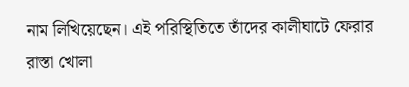নাম লিখিয়েছেন। এই পরিস্থিতিতে তাঁদের কালীঘাটে ফেরার রাস্তা খোলা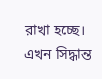রাখা হচ্ছে। এখন সিদ্ধান্ত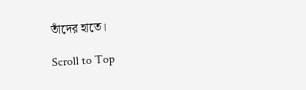তাঁদের হাতে।

Scroll to Top